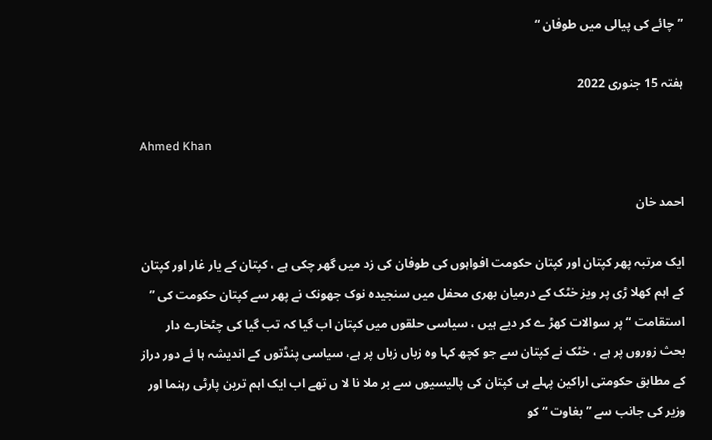”چائے کی پیالی میں طوفان “

ہفتہ 15 جنوری 2022

Ahmed Khan

احمد خان

ایک مرتبہ پھر کپتان اور کپتان حکومت افواہوں کی طوفان کی زد میں گھر چکی ہے ، کپتان کے یار غار اور کپتان کے اہم کھلا ڑی پر ویز خٹک کے درمیان بھری محفل میں سنجیدہ نوک جھونک نے پھر سے کپتان حکومت کی ” استقامت “ پر سوالات کھڑ ے کر دیے ہیں ، سیاسی حلقوں میں کپتان اب گیا کہ تب گیا کی چٹخارے دار بحث زوروں پر ہے ، خٹک نے کپتان سے جو کچھ کہا وہ زباں زباں پر ہے، سیاسی پنڈتوں کے اندیشہ ہا ئے دور دراز کے مطابق حکومتی اراکین پہلے ہی کپتان کی پالیسیوں سے بر ملا نا لا ں تھے اب ایک اہم ترین پارٹی رہنما اور وزیر کی جانب سے ” بغاوت “ کو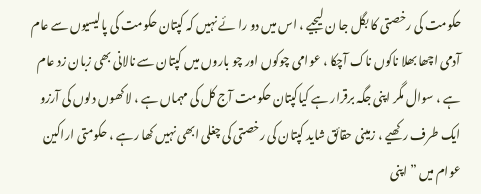حکومت کی رخصتی کا بگل جا ن لیجیے ، اس میں دو را ئے نہیں کہ کپتان حکومت کی پالیسیوں سے عام آدمی اچھا بھلا ناکوں ناک آچکا ، عوامی چوکوں اور چو باروں میں کپتان سے نالانی بھی زبان زد عام ہے ، سوال مگر اپنی جگہ برقرار ہے کیاکپتان حکومت آج کل کی مہماں ہے ، لا کھوں دلوں کی آرزو ایک طرف رکھیے ، زمینی حقائق شاید کپتان کی رخصتی کی چغلی ابھی نہیں کھا رہے ، حکومتی اراکین عوام میں ” اپنی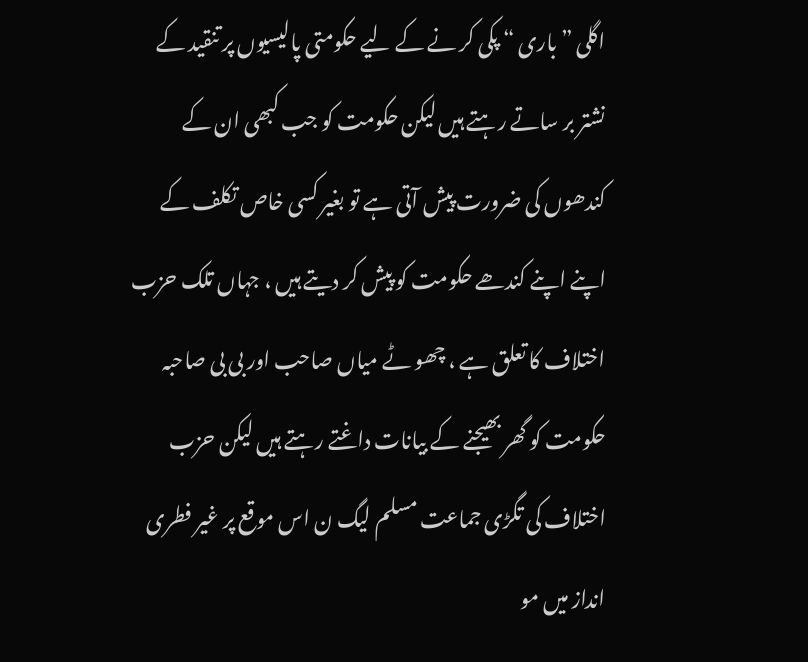اگلی ” باری “ پکی کر نے کے لیے حکومتی پالیسیوں پر تنقید کے نشتر بر ساتے رہتے ہیں لیکن حکومت کو جب کبھی ان کے کندھوں کی ضرورت پیش آتی ہے تو بغیر کسی خاص تکلف کے اپنے اپنے کندھے حکومت کو پیش کر دیتے ہیں ، جہاں تلک حزب اختلاف کا تعلق ہے ، چھو ٹے میاں صاحب اور بی بی صاحبہ حکومت کو گھر بھیجنے کے بیانات داغتے رہتے ہیں لیکن حزب اختلاف کی تگڑی جماعت مسلم لیگ ن اس موقع پر غیر فطری انداز میں مو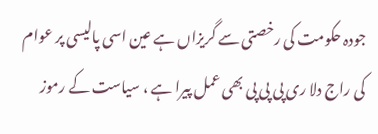جودہ حکومت کی رخصتی سے گریزاں ہے عین اسی پالیسی پر عوام کی راج دلا ری پی پی پی بھی عمل پیرا ہے ، سیاست کے رموز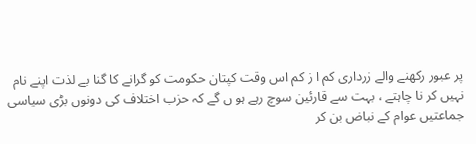پر عبور رکھنے والے زرداری کم ا ز کم اس وقت کپتان حکومت کو گرانے کا گنا بے لذت اپنے نام نہیں کر نا چاہتے ، بہت سے قارئین سوچ رہے ہو ں گے کہ حزب اختلاف کی دونوں بڑی سیاسی جماعتیں عوام کے نباض بن کر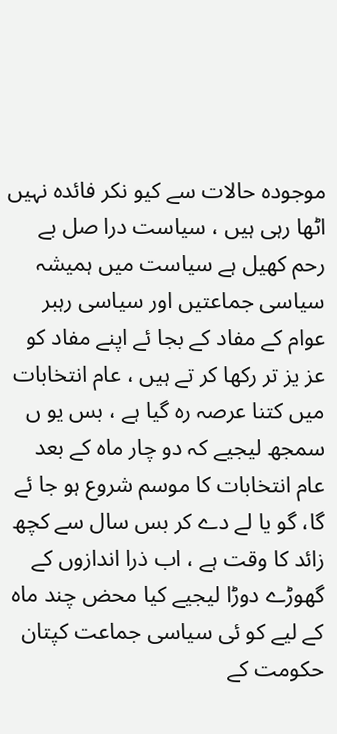موجودہ حالات سے کیو نکر فائدہ نہیں اٹھا رہی ہیں ، سیاست درا صل بے رحم کھیل ہے سیاست میں ہمیشہ سیاسی جماعتیں اور سیاسی رہبر عوام کے مفاد کے بجا ئے اپنے مفاد کو عز یز تر رکھا کر تے ہیں ، عام انتخابات میں کتنا عرصہ رہ گیا ہے ، بس یو ں سمجھ لیجیے کہ دو چار ماہ کے بعد عام انتخابات کا موسم شروع ہو جا ئے گا، گو یا لے دے کر بس سال سے کچھ زائد کا وقت ہے ، اب ذرا اندازوں کے گھوڑے دوڑا لیجیے کیا محض چند ماہ کے لیے کو ئی سیاسی جماعت کپتان حکومت کے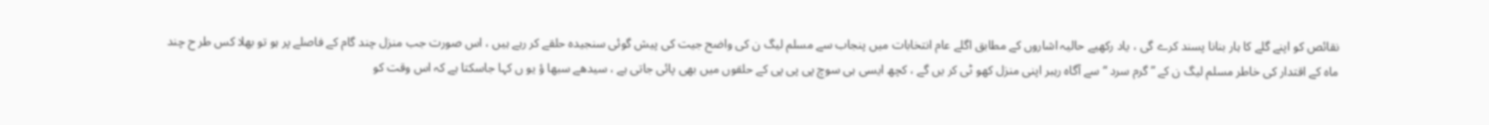نقائص کو اپنے گلے کا ہار بنانا پسند کرے گی ، یاد رکھیے حالیہ اشاروں کے مطابق اگلے عام انتخابات میں پنجاب سے مسلم لیگ ن کی واضح جیت کی پیش گوئی سنجیدہ حلقے کر رہے ہیں ، اس صورت جب منزل چند گام کے فاصلے پر ہو تو بھلا کس طر ح چند ماہ کے اقتدار کی خاطر مسلم لیگ ن کے ” گرم سرد “ سے آگاہ رہبر اپنی منزل کھو ٹی کر یں گے ، کچھ ایسی ہی سوچ پی پی پی کے حلقوں میں بھی پائی جاتی ہے ، سیدھے سبھا ؤ یو ں کہا جاسکتا ہے کہ اس وقت کو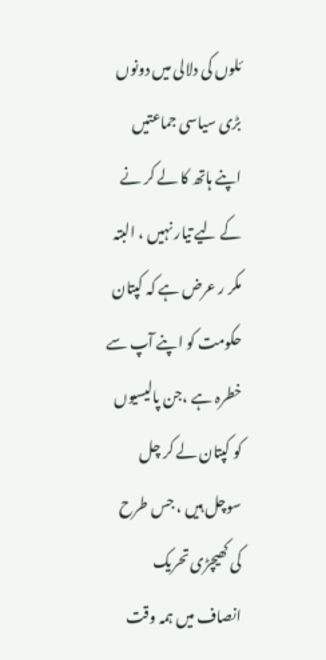ئلوں کی دلالی میں دونوں بڑی سیاسی جماعتیں اپنے ہاتھ کا لے کر نے کے لیے تیار نہیں ، البتہ مکر ر عرض ہے کہ کپتان حکومت کو اپنے آپ سے خطرہ ہے ،جن پالیسیوں کو کپتان لے کر چل سوچل ہیں ، جس طرح کی کھیچڑی تحریک انصاف میں ہمہ وقت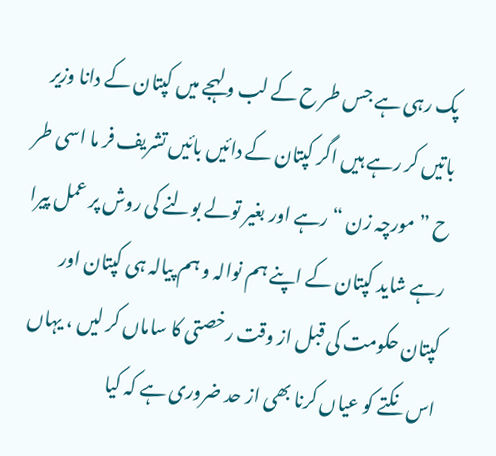پک رہی ہے جس طر ح کے لب و لہجے میں کپتان کے دانا وزیر باتیں کر رہے ہیں اگر کپتان کے دائیں بائیں تشریف فر ما اسی طر ح ” مورچہ زن “ رہے اور بغیر تولے بولنے کی روش پر عمل پیرا رہے شاید کپتان کے اپنے ہم نوالہ و ہم پیالہ ہی کپتان اور کپتان حکومت کی قبل از وقت رخصتی کا ساماں کر لیں ، یہاں اس نکتے کو عیاں کرنا بھی از حد ضروری ہے کہ کیا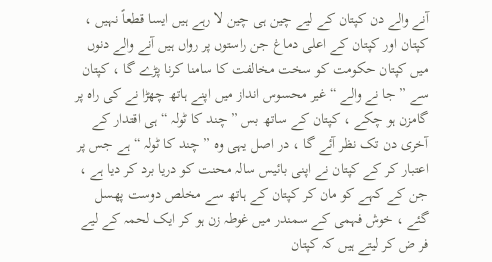آنے والے دن کپتان کے لیے چین ہی چین لا رہے ہیں ایسا قطعاً نہیں ، کپتان اور کپتان کے اعلی دماغ جن راستوں پر رواں ہیں آنے والے دنوں میں کپتان حکومت کو سخت مخالفت کا سامنا کرنا پڑے گا ، کپتان سے ” جا نے والے “ غیر محسوس انداز میں اپنے ہاتھ چھڑا نے کی راہ پر گامزن ہو چکے ، کپتان کے ساتھ بس ” چند کا ٹولہ “ ہی اقتدار کے آخری دن تک نظر آئے گا ، در اصل یہی وہ ” چند کا ٹولہ “ ہے جس پر اعتبار کر کے کپتان نے اپنی بائیس سالہ محنت کو دریا برد کر دیا ہے ، جن کے کہے کو مان کر کپتان کے ہاتھ سے مخلص دوست پھسل گئے ، خوش فہمی کے سمندر میں غوطہ زن ہو کر ایک لحمہ کے لیے فر ض کر لیتے ہیں کہ کپتان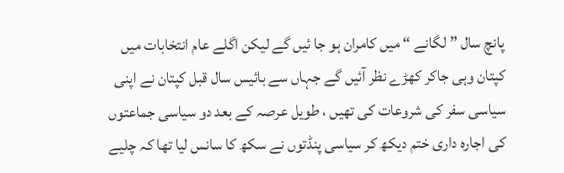پانچ سال ” لگانے “ میں کامران ہو جا ئیں گے لیکن اگلے عام انتخابات میں کپتان وہی جاکر کھڑے نظر آئیں گے جہاں سے بائیس سال قبل کپتان نے اپنی سیاسی سفر کی شروعات کی تھیں ، طویل عرصہ کے بعد دو سیاسی جماعتوں کی اجارہ داری ختم دیکھ کر سیاسی پنڈتوں نے سکھ کا سانس لیا تھا کہ چلیے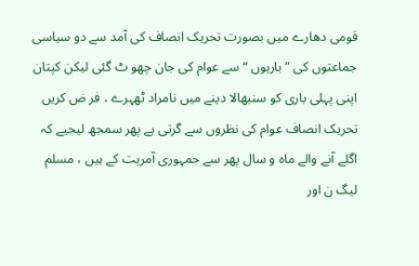قومی دھارے میں بصورت تحریک انصاف کی آمد سے دو سیاسی جماعتوں کی ” باریوں “ سے عوام کی جان چھو ٹ گئی لیکن کپتان اپنی پہلی باری کو سنبھالا دینے میں نامراد ٹھہرے ، فر ض کریں تحریک انصاف عوام کی نظروں سے گرتی ہے پھر سمجھ لیجیے کہ اگلے آنے والے ماہ و سال پھر سے جمہوری آمریت کے ہیں ، مسلم لیگ ن اور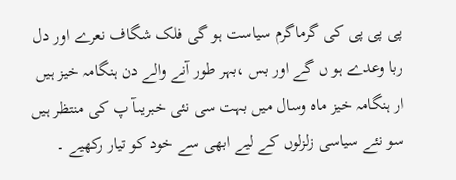پی پی پی کی گرماگرم سیاست ہو گی فلک شگاف نعرے اور دل ربا وعدے ہو ں گے اور بس ،بہر طور آنے والے دن ہنگامہ خیز ہیں ار ہنگامہ خیز ماہ وسال میں بہت سی نئی خبریںآ پ کی منتظر ہیں سو نئے سیاسی زلزلوں کے لیے ابھی سے خود کو تیار رکھیے ۔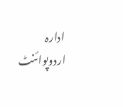ادارہ اردوپوائنٹ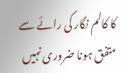کا کالم نگار کی رائے سے متفق ہونا ضروری نہیں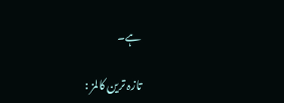ہے۔

تازہ ترین کالمز :